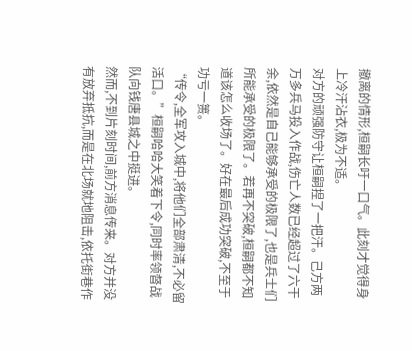撤离的情形,桓嗣长吁一口气。此刻才觉得身上冷汗沾衣,极为不适。
对方的顽强防守让桓嗣捏了一把汗。己方两万多兵马投入作战,伤亡人数已经超过了六干余,依然是自己能够承受的极限了,也是兵士们所能承受的极限了。若再不突破,桓嗣都不知道该怎么收场了。好在最后成功突破,不至于功亏一篑。
“传令,全军攻入城中,将他们全部肃清,不必留活口。”桓嗣哈哈大笑着下令,同时率领督战队向钱唐县城之中挺进。
然而,不到片刻时间,前方消息传来。对方并没有放弃抵抗,而是在北场就地阻击,依托街巷作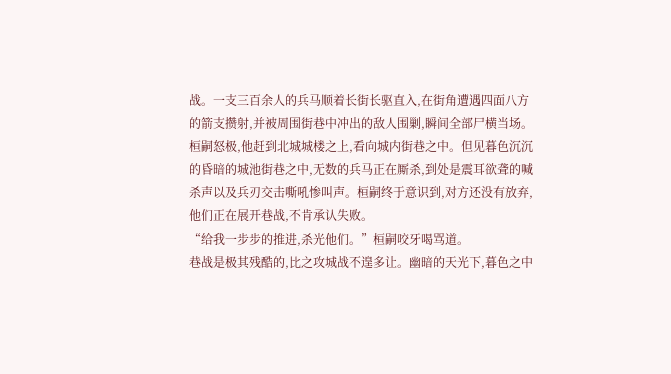战。一支三百余人的兵马顺着长街长驱直入,在街角遭遇四面八方的箭支攒射,并被周围街巷中冲出的敌人围剿,瞬间全部尸横当场。
桓嗣怒极,他赶到北城城楼之上,看向城内街巷之中。但见暮色沉沉的昏暗的城池街巷之中,无数的兵马正在厮杀,到处是震耳欲聋的喊杀声以及兵刃交击嘶吼惨叫声。桓嗣终于意识到,对方还没有放弃,他们正在展开巷战,不肯承认失败。
“给我一步步的推进,杀光他们。”桓嗣咬牙喝骂道。
巷战是极其残酷的,比之攻城战不遑多让。幽暗的天光下,暮色之中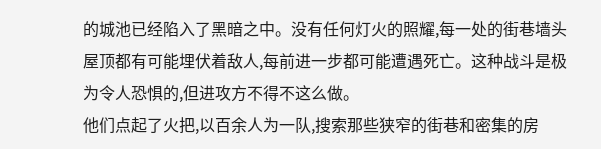的城池已经陷入了黑暗之中。没有任何灯火的照耀,每一处的街巷墙头屋顶都有可能埋伏着敌人,每前进一步都可能遭遇死亡。这种战斗是极为令人恐惧的,但进攻方不得不这么做。
他们点起了火把,以百余人为一队,搜索那些狭窄的街巷和密集的房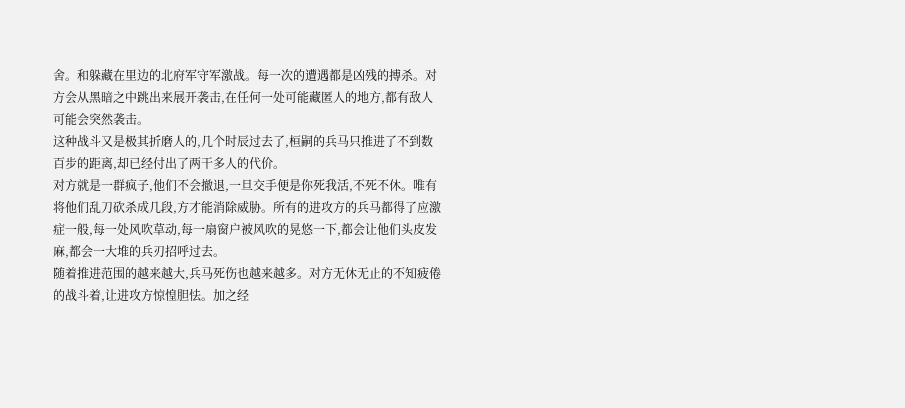舍。和躲藏在里边的北府军守军激战。每一次的遭遇都是凶残的搏杀。对方会从黑暗之中跳出来展开袭击,在任何一处可能藏匿人的地方,都有敌人可能会突然袭击。
这种战斗又是极其折磨人的,几个时辰过去了,桓嗣的兵马只推进了不到数百步的距离,却已经付出了两干多人的代价。
对方就是一群疯子,他们不会撤退,一旦交手便是你死我活,不死不休。唯有将他们乱刀砍杀成几段,方才能消除威胁。所有的进攻方的兵马都得了应激症一般,每一处风吹草动,每一扇窗户被风吹的晃悠一下,都会让他们头皮发麻,都会一大堆的兵刃招呼过去。
随着推进范围的越来越大,兵马死伤也越来越多。对方无休无止的不知疲倦的战斗着,让进攻方惊惶胆怯。加之经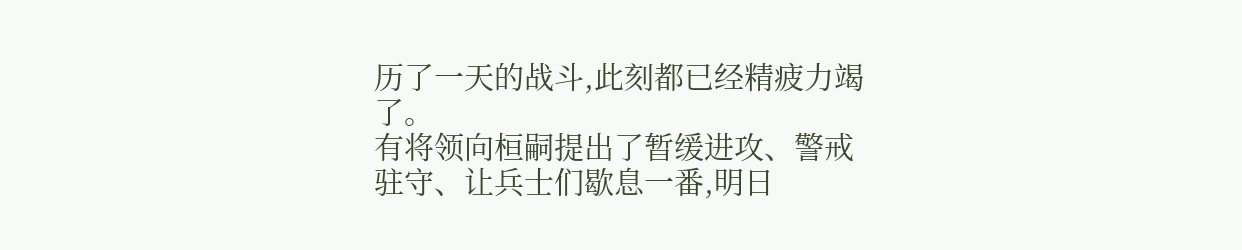历了一天的战斗,此刻都已经精疲力竭了。
有将领向桓嗣提出了暂缓进攻、警戒驻守、让兵士们歇息一番,明日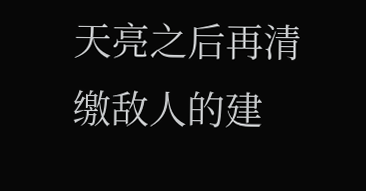天亮之后再清缴敌人的建